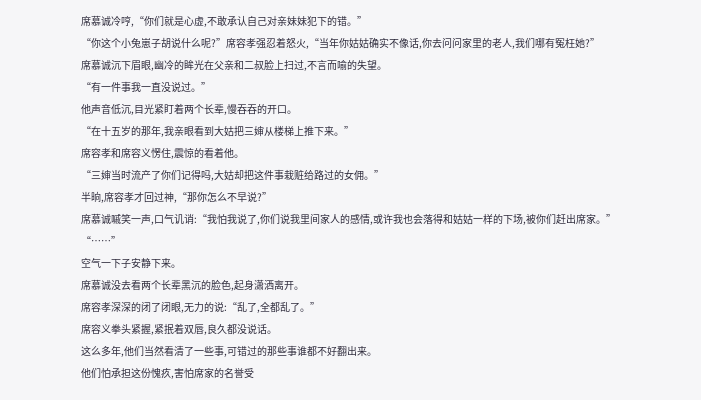席慕诚冷哼,“你们就是心虚,不敢承认自己对亲妹妹犯下的错。”
“你这个小兔崽子胡说什么呢?”席容孝强忍着怒火,“当年你姑姑确实不像话,你去问问家里的老人,我们哪有冤枉她?”
席慕诚沉下眉眼,幽冷的眸光在父亲和二叔脸上扫过,不言而喻的失望。
“有一件事我一直没说过。”
他声音低沉,目光紧盯着两个长辈,慢吞吞的开口。
“在十五岁的那年,我亲眼看到大姑把三婶从楼梯上推下来。”
席容孝和席容义愣住,震惊的看着他。
“三婶当时流产了你们记得吗,大姑却把这件事栽赃给路过的女佣。”
半晌,席容孝才回过神,“那你怎么不早说?”
席慕诚嘁笑一声,口气讥诮:“我怕我说了,你们说我里间家人的感情,或许我也会落得和姑姑一样的下场,被你们赶出席家。”
“……”
空气一下子安静下来。
席慕诚没去看两个长辈黑沉的脸色,起身潇洒离开。
席容孝深深的闭了闭眼,无力的说:“乱了,全都乱了。”
席容义拳头紧握,紧抿着双唇,良久都没说话。
这么多年,他们当然看清了一些事,可错过的那些事谁都不好翻出来。
他们怕承担这份愧疚,害怕席家的名誉受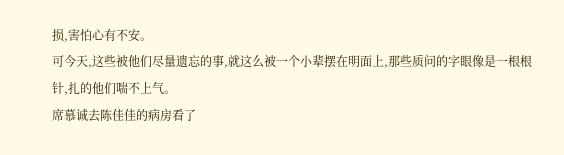损,害怕心有不安。
可今天,这些被他们尽量遗忘的事,就这么被一个小辈摆在明面上,那些质问的字眼像是一根根针,扎的他们喘不上气。
席慕诚去陈佳佳的病房看了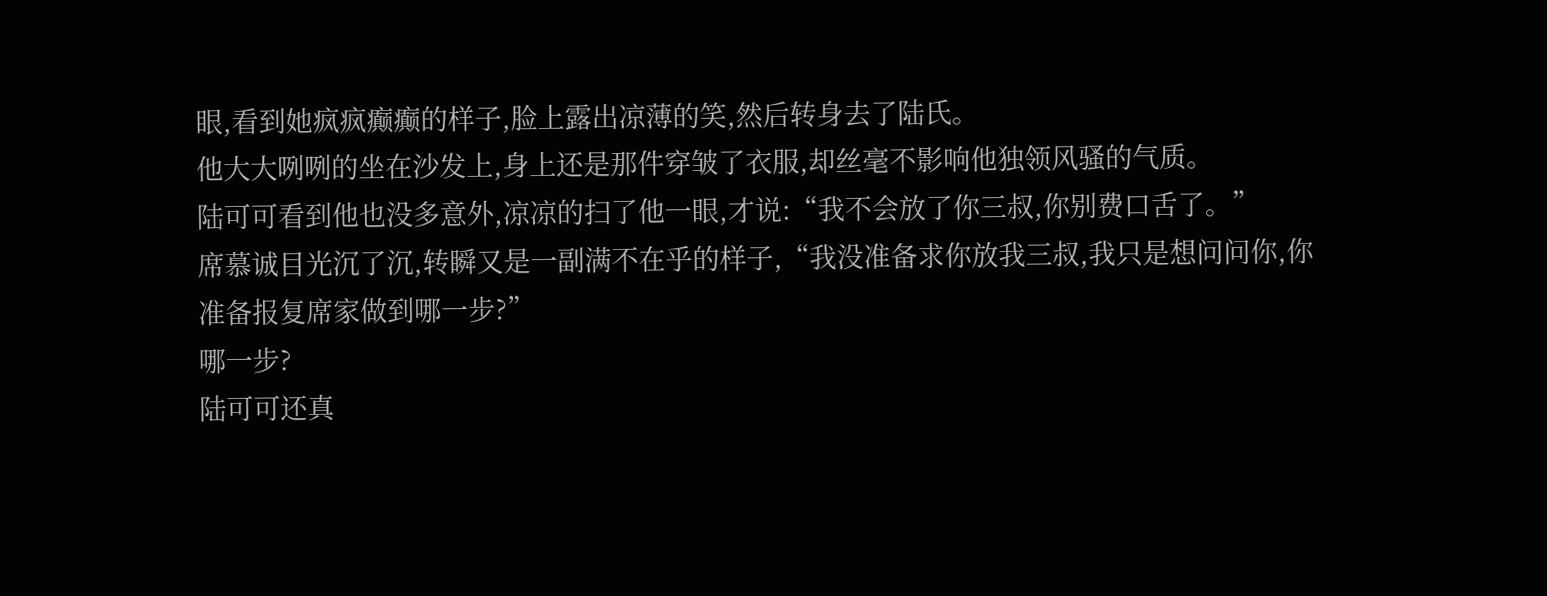眼,看到她疯疯癫癫的样子,脸上露出凉薄的笑,然后转身去了陆氏。
他大大咧咧的坐在沙发上,身上还是那件穿皱了衣服,却丝毫不影响他独领风骚的气质。
陆可可看到他也没多意外,凉凉的扫了他一眼,才说:“我不会放了你三叔,你别费口舌了。”
席慕诚目光沉了沉,转瞬又是一副满不在乎的样子,“我没准备求你放我三叔,我只是想问问你,你准备报复席家做到哪一步?”
哪一步?
陆可可还真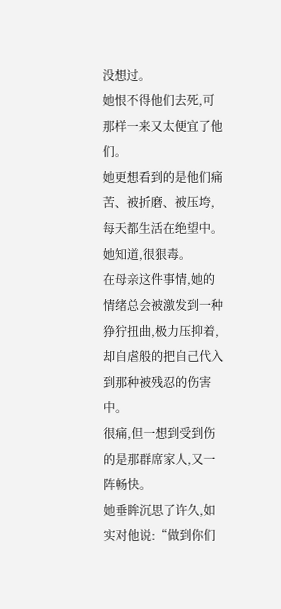没想过。
她恨不得他们去死,可那样一来又太便宜了他们。
她更想看到的是他们痛苦、被折磨、被压垮,每天都生活在绝望中。
她知道,很狠毒。
在母亲这件事情,她的情绪总会被激发到一种狰狞扭曲,极力压抑着,却自虐般的把自己代入到那种被残忍的伤害中。
很痛,但一想到受到伤的是那群席家人,又一阵畅快。
她垂眸沉思了许久,如实对他说:“做到你们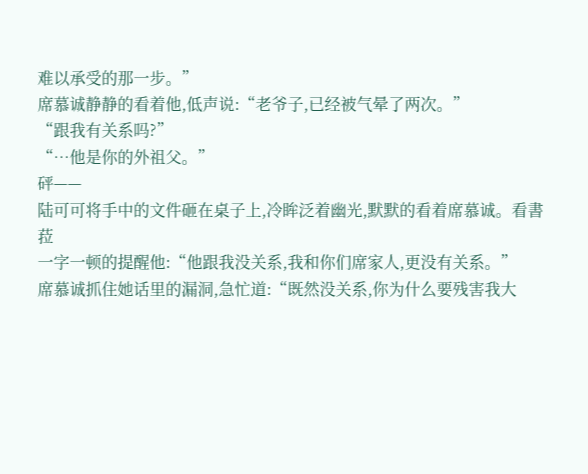难以承受的那一步。”
席慕诚静静的看着他,低声说:“老爷子,已经被气晕了两次。”
“跟我有关系吗?”
“…他是你的外祖父。”
砰——
陆可可将手中的文件砸在桌子上,冷眸泛着幽光,默默的看着席慕诚。看書菈
一字一顿的提醒他:“他跟我没关系,我和你们席家人,更没有关系。”
席慕诚抓住她话里的漏洞,急忙道:“既然没关系,你为什么要残害我大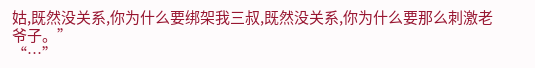姑,既然没关系,你为什么要绑架我三叔,既然没关系,你为什么要那么刺激老爷子。”
“…”